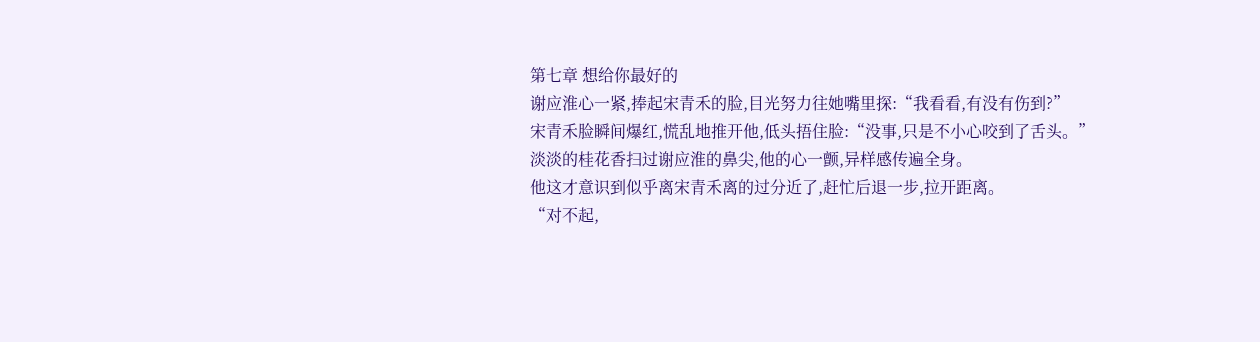第七章 想给你最好的
谢应淮心一紧,捧起宋青禾的脸,目光努力往她嘴里探:“我看看,有没有伤到?”
宋青禾脸瞬间爆红,慌乱地推开他,低头捂住脸:“没事,只是不小心咬到了舌头。”
淡淡的桂花香扫过谢应淮的鼻尖,他的心一颤,异样感传遍全身。
他这才意识到似乎离宋青禾离的过分近了,赶忙后退一步,拉开距离。
“对不起,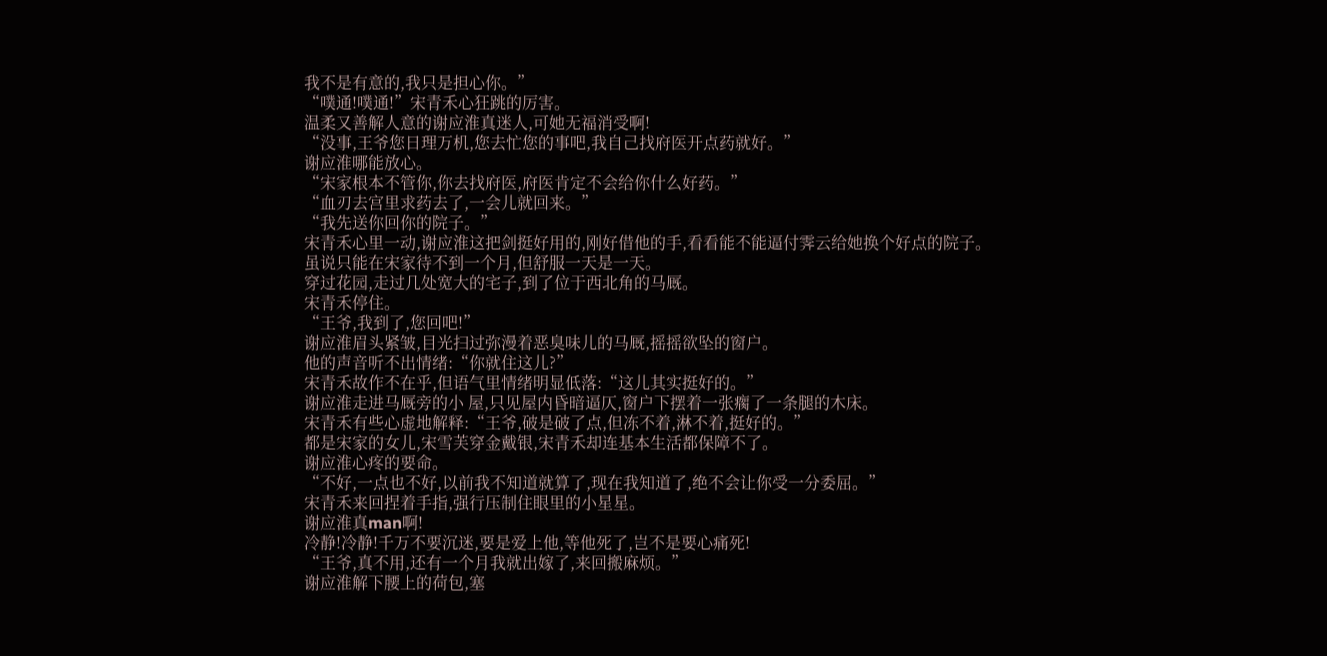我不是有意的,我只是担心你。”
“噗通!噗通!”宋青禾心狂跳的厉害。
温柔又善解人意的谢应淮真迷人,可她无福消受啊!
“没事,王爷您日理万机,您去忙您的事吧,我自己找府医开点药就好。”
谢应淮哪能放心。
“宋家根本不管你,你去找府医,府医肯定不会给你什么好药。”
“血刃去宫里求药去了,一会儿就回来。”
“我先送你回你的院子。”
宋青禾心里一动,谢应淮这把剑挺好用的,刚好借他的手,看看能不能逼付霁云给她换个好点的院子。
虽说只能在宋家待不到一个月,但舒服一天是一天。
穿过花园,走过几处宽大的宅子,到了位于西北角的马厩。
宋青禾停住。
“王爷,我到了,您回吧!”
谢应淮眉头紧皱,目光扫过弥漫着恶臭味儿的马厩,摇摇欲坠的窗户。
他的声音听不出情绪:“你就住这儿?”
宋青禾故作不在乎,但语气里情绪明显低落:“这儿其实挺好的。”
谢应淮走进马厩旁的小 屋,只见屋内昏暗逼仄,窗户下摆着一张瘸了一条腿的木床。
宋青禾有些心虚地解释:“王爷,破是破了点,但冻不着,淋不着,挺好的。”
都是宋家的女儿,宋雪芙穿金戴银,宋青禾却连基本生活都保障不了。
谢应淮心疼的要命。
“不好,一点也不好,以前我不知道就算了,现在我知道了,绝不会让你受一分委屈。”
宋青禾来回捏着手指,强行压制住眼里的小星星。
谢应淮真man啊!
冷静!冷静!千万不要沉迷,要是爱上他,等他死了,岂不是要心痛死!
“王爷,真不用,还有一个月我就出嫁了,来回搬麻烦。”
谢应淮解下腰上的荷包,塞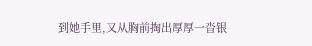到她手里,又从胸前掏出厚厚一沓银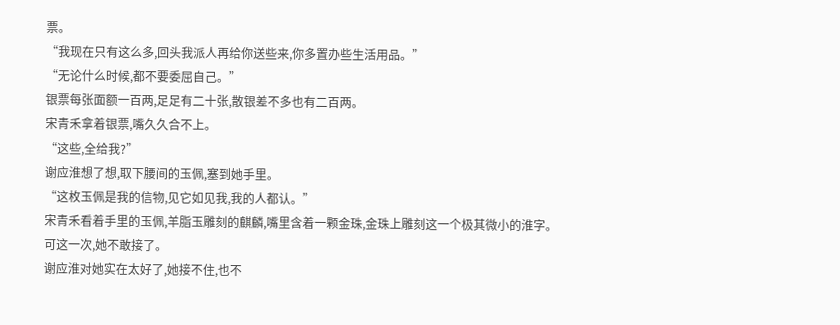票。
“我现在只有这么多,回头我派人再给你送些来,你多置办些生活用品。”
“无论什么时候,都不要委屈自己。”
银票每张面额一百两,足足有二十张,散银差不多也有二百两。
宋青禾拿着银票,嘴久久合不上。
“这些,全给我?”
谢应淮想了想,取下腰间的玉佩,塞到她手里。
“这枚玉佩是我的信物,见它如见我,我的人都认。”
宋青禾看着手里的玉佩,羊脂玉雕刻的麒麟,嘴里含着一颗金珠,金珠上雕刻这一个极其微小的淮字。
可这一次,她不敢接了。
谢应淮对她实在太好了,她接不住,也不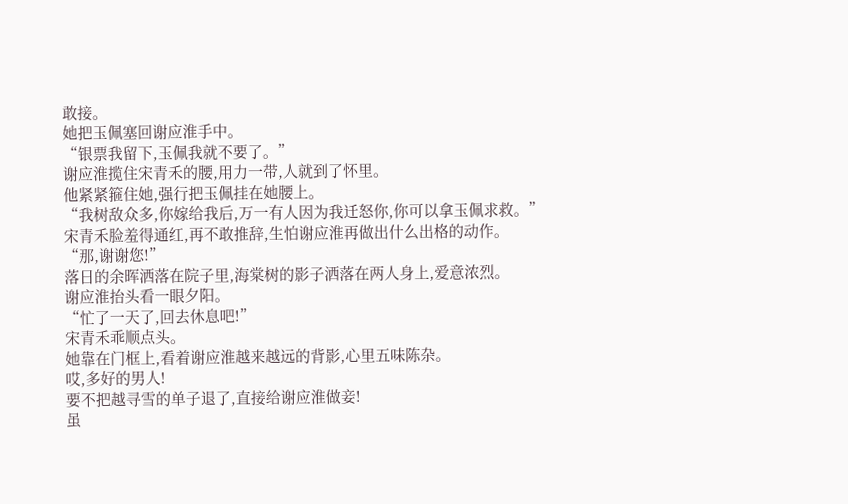敢接。
她把玉佩塞回谢应淮手中。
“银票我留下,玉佩我就不要了。”
谢应淮揽住宋青禾的腰,用力一带,人就到了怀里。
他紧紧箍住她,强行把玉佩挂在她腰上。
“我树敌众多,你嫁给我后,万一有人因为我迁怒你,你可以拿玉佩求救。”
宋青禾脸羞得通红,再不敢推辞,生怕谢应淮再做出什么出格的动作。
“那,谢谢您!”
落日的余晖洒落在院子里,海棠树的影子洒落在两人身上,爱意浓烈。
谢应淮抬头看一眼夕阳。
“忙了一天了,回去休息吧!”
宋青禾乖顺点头。
她靠在门框上,看着谢应淮越来越远的背影,心里五味陈杂。
哎,多好的男人!
要不把越寻雪的单子退了,直接给谢应淮做妾!
虽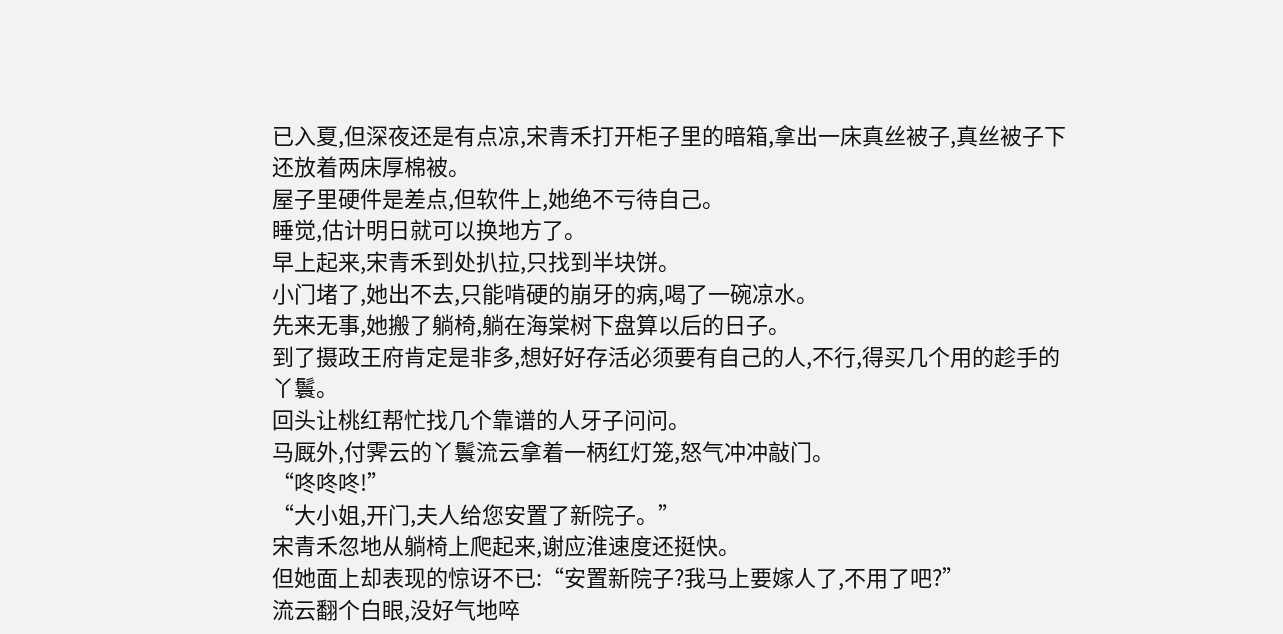已入夏,但深夜还是有点凉,宋青禾打开柜子里的暗箱,拿出一床真丝被子,真丝被子下还放着两床厚棉被。
屋子里硬件是差点,但软件上,她绝不亏待自己。
睡觉,估计明日就可以换地方了。
早上起来,宋青禾到处扒拉,只找到半块饼。
小门堵了,她出不去,只能啃硬的崩牙的病,喝了一碗凉水。
先来无事,她搬了躺椅,躺在海棠树下盘算以后的日子。
到了摄政王府肯定是非多,想好好存活必须要有自己的人,不行,得买几个用的趁手的丫鬟。
回头让桃红帮忙找几个靠谱的人牙子问问。
马厩外,付霁云的丫鬟流云拿着一柄红灯笼,怒气冲冲敲门。
“咚咚咚!”
“大小姐,开门,夫人给您安置了新院子。”
宋青禾忽地从躺椅上爬起来,谢应淮速度还挺快。
但她面上却表现的惊讶不已:“安置新院子?我马上要嫁人了,不用了吧?”
流云翻个白眼,没好气地啐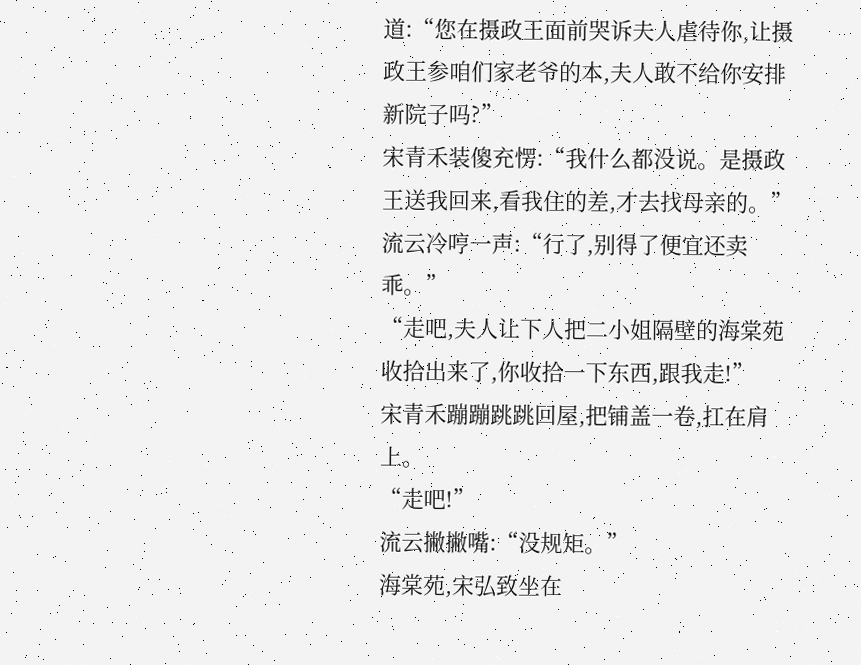道:“您在摄政王面前哭诉夫人虐待你,让摄政王参咱们家老爷的本,夫人敢不给你安排新院子吗?”
宋青禾装傻充愣:“我什么都没说。是摄政王送我回来,看我住的差,才去找母亲的。”
流云冷哼一声:“行了,别得了便宜还卖乖。”
“走吧,夫人让下人把二小姐隔壁的海棠苑收拾出来了,你收拾一下东西,跟我走!”
宋青禾蹦蹦跳跳回屋,把铺盖一卷,扛在肩上。
“走吧!”
流云撇撇嘴:“没规矩。”
海棠苑,宋弘致坐在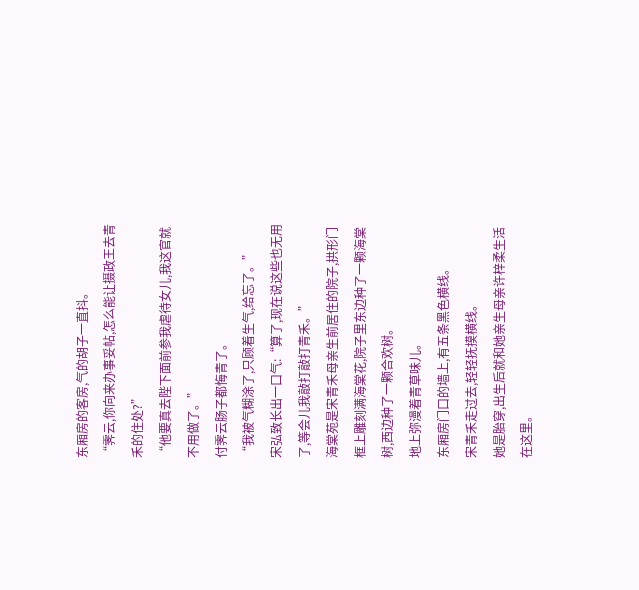东厢房的客房,气的胡子一直抖。
“霁云,你向来办事妥帖,怎么能让摄政王去青禾的住处?”
“他要真去陛下面前参我虐待女儿,我这官就不用做了。”
付霁云肠子都悔青了。
“我被气糊涂了,只顾着生气,给忘了。”
宋弘致长出一口气:“算了,现在说这些也无用了,等会儿我敲打敲打青禾。”
海棠苑是宋青禾母亲生前居住的院子,拱形门框上雕刻满海棠花,院子里东边种了一颗海棠树,西边种了一颗合欢树。
地上弥漫着青草味儿。
东厢房门口的墙上,有五条黑色横线。
宋青禾走过去,轻轻抚摸横线。
她是胎穿,出生后就和她亲生母亲许梓柔生活在这里。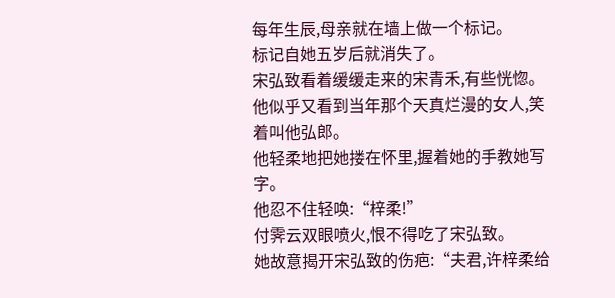每年生辰,母亲就在墙上做一个标记。
标记自她五岁后就消失了。
宋弘致看着缓缓走来的宋青禾,有些恍惚。
他似乎又看到当年那个天真烂漫的女人,笑着叫他弘郎。
他轻柔地把她搂在怀里,握着她的手教她写字。
他忍不住轻唤:“梓柔!”
付霁云双眼喷火,恨不得吃了宋弘致。
她故意揭开宋弘致的伤疤:“夫君,许梓柔给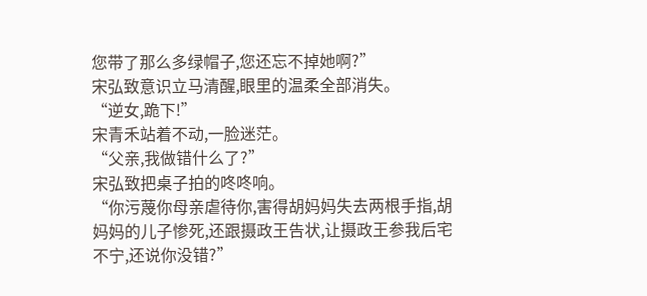您带了那么多绿帽子,您还忘不掉她啊?”
宋弘致意识立马清醒,眼里的温柔全部消失。
“逆女,跪下!”
宋青禾站着不动,一脸迷茫。
“父亲,我做错什么了?”
宋弘致把桌子拍的咚咚响。
“你污蔑你母亲虐待你,害得胡妈妈失去两根手指,胡妈妈的儿子惨死,还跟摄政王告状,让摄政王参我后宅不宁,还说你没错?”